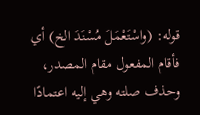قوله: (واسْتَعْمَلَ مُسْنَدَ الخ) أي فأقام المفعول مقام المصدر، وحذف صلته وهي إليه اعتمادًا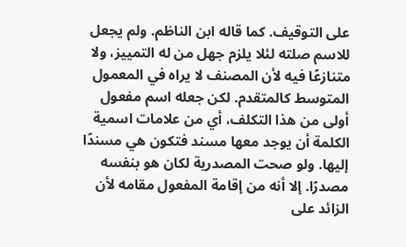على التوقيف. كما قاله ابن الناظم. ولم يجعل للاسم صلته لئلا يلزم جهل من له التمييز، ولا متنازعًا فيه لأن المصنف لا يراه في المعمول المتوسط كالمتقدم. لكن جعله اسم مفعول أولى من هذا التكلف، أي من علامات اسمية الكلمة أن يوجد معها مسند فتكون هي مسندًا إليها. ولو صحت المصدرية لكان هو بنفسه مصدرًا. إلا أنه من إقامة المفعول مقامه لأن الزائد على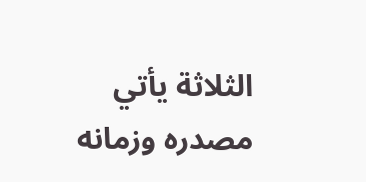الثلاثة يأتي مصدره وزمانه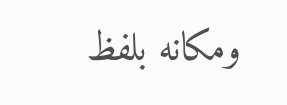ومكانه بلفظ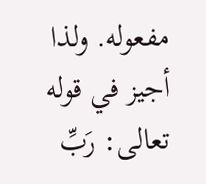مفعوله. ولذا أجيز في قوله تعالى: رَبِّ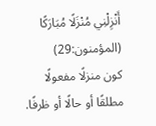أَنْزِلْنِي مُنْزَلًا مُبَارَكًا
(المؤمنون:29)
كون منزلًا مفعولًا مطلقًا أو حالًا أو ظرفًا.